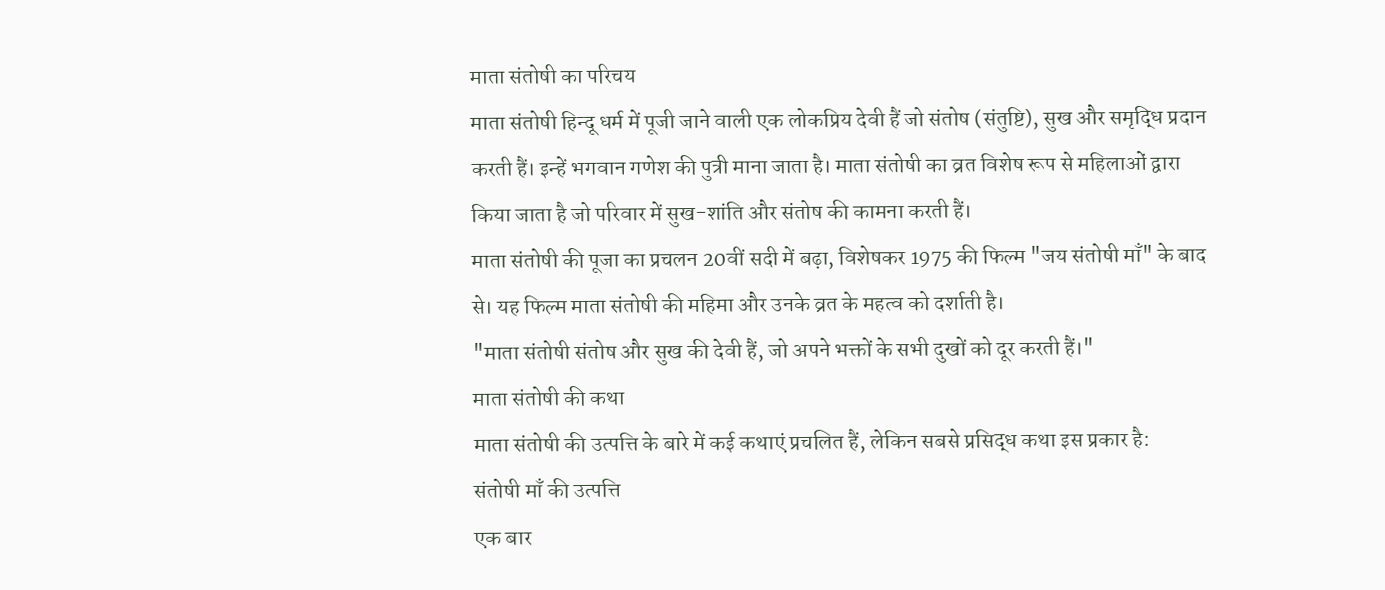माता संतोषी का परिचय
माता संतोषी हिन्दू धर्म में पूजी जाने वाली एक लोकप्रिय देवी हैं जो संतोष (संतुष्टि), सुख और समृद्धि प्रदान करती हैं। इन्हें भगवान गणेश की पुत्री माना जाता है। माता संतोषी का व्रत विशेष रूप से महिलाओं द्वारा किया जाता है जो परिवार में सुख-शांति और संतोष की कामना करती हैं।
माता संतोषी की पूजा का प्रचलन 20वीं सदी में बढ़ा, विशेषकर 1975 की फिल्म "जय संतोषी माँ" के बाद से। यह फिल्म माता संतोषी की महिमा और उनके व्रत के महत्व को दर्शाती है।
"माता संतोषी संतोष और सुख की देवी हैं, जो अपने भक्तों के सभी दुखों को दूर करती हैं।"
माता संतोषी की कथा
माता संतोषी की उत्पत्ति के बारे में कई कथाएं प्रचलित हैं, लेकिन सबसे प्रसिद्ध कथा इस प्रकार है:
संतोषी माँ की उत्पत्ति
एक बार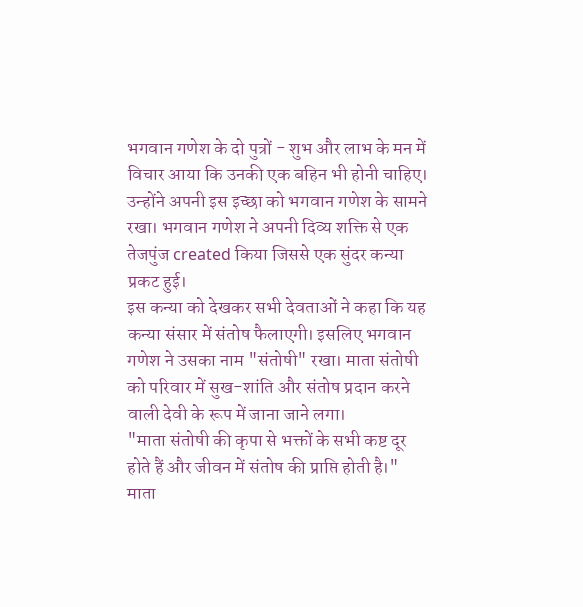भगवान गणेश के दो पुत्रों - शुभ और लाभ के मन में विचार आया कि उनकी एक बहिन भी होनी चाहिए। उन्होंने अपनी इस इच्छा को भगवान गणेश के सामने रखा। भगवान गणेश ने अपनी दिव्य शक्ति से एक तेजपुंज created किया जिससे एक सुंदर कन्या प्रकट हुई।
इस कन्या को देखकर सभी देवताओं ने कहा कि यह कन्या संसार में संतोष फैलाएगी। इसलिए भगवान गणेश ने उसका नाम "संतोषी" रखा। माता संतोषी को परिवार में सुख-शांति और संतोष प्रदान करने वाली देवी के रूप में जाना जाने लगा।
"माता संतोषी की कृपा से भक्तों के सभी कष्ट दूर होते हैं और जीवन में संतोष की प्राप्ति होती है।"
माता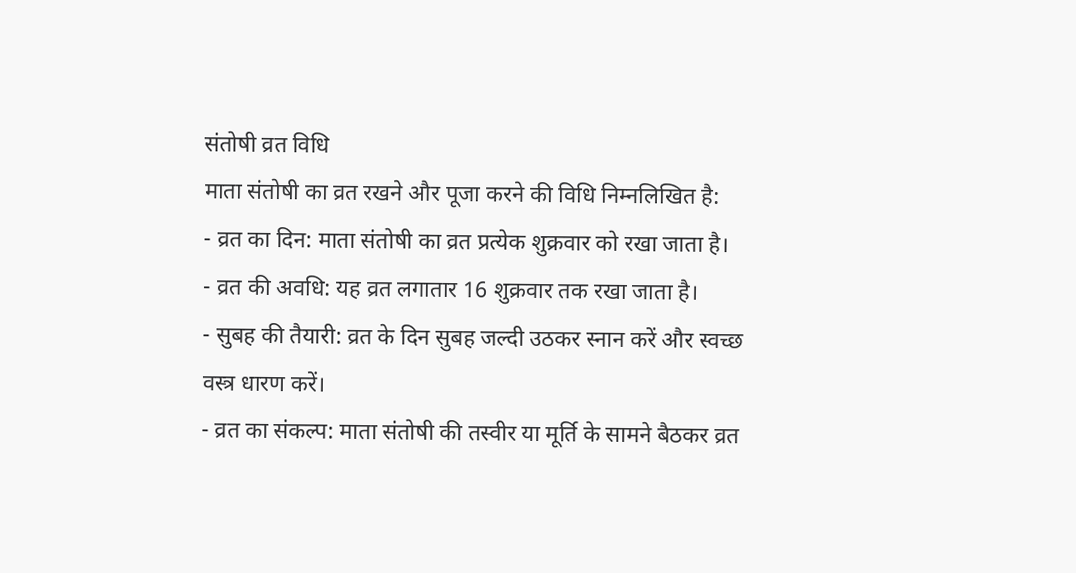संतोषी व्रत विधि
माता संतोषी का व्रत रखने और पूजा करने की विधि निम्नलिखित है:
- व्रत का दिन: माता संतोषी का व्रत प्रत्येक शुक्रवार को रखा जाता है।
- व्रत की अवधि: यह व्रत लगातार 16 शुक्रवार तक रखा जाता है।
- सुबह की तैयारी: व्रत के दिन सुबह जल्दी उठकर स्नान करें और स्वच्छ वस्त्र धारण करें।
- व्रत का संकल्प: माता संतोषी की तस्वीर या मूर्ति के सामने बैठकर व्रत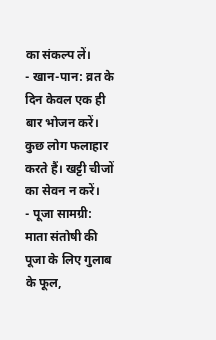का संकल्प लें।
- खान-पान: व्रत के दिन केवल एक ही बार भोजन करें। कुछ लोग फलाहार करते हैं। खट्टी चीजों का सेवन न करें।
- पूजा सामग्री: माता संतोषी की पूजा के लिए गुलाब के फूल,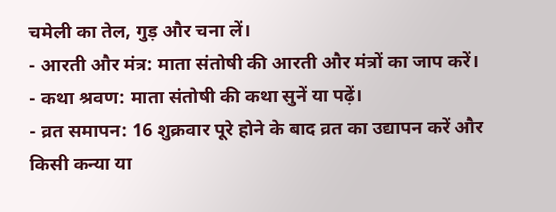चमेली का तेल, गुड़ और चना लें।
- आरती और मंत्र: माता संतोषी की आरती और मंत्रों का जाप करें।
- कथा श्रवण: माता संतोषी की कथा सुनें या पढ़ें।
- व्रत समापन: 16 शुक्रवार पूरे होने के बाद व्रत का उद्यापन करें और किसी कन्या या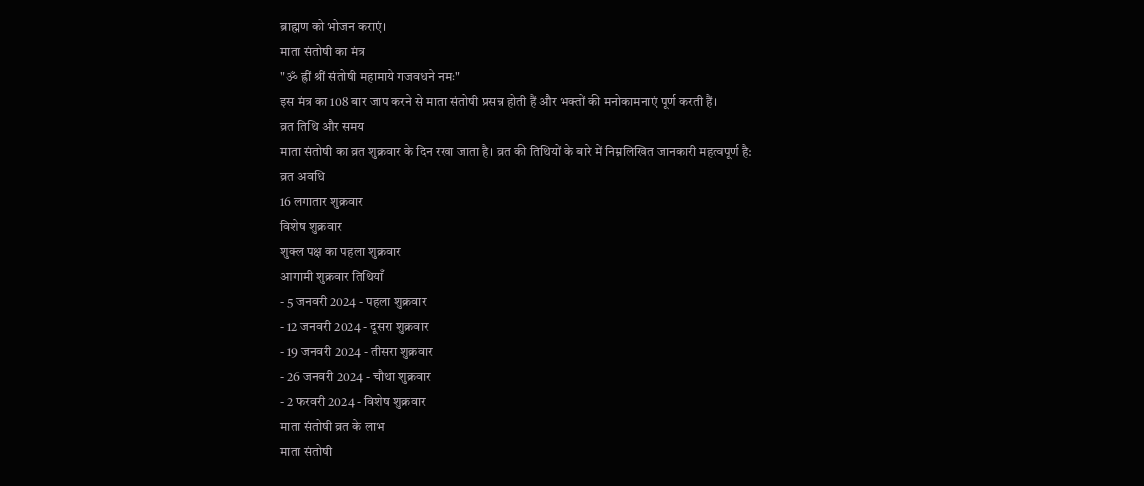ब्राह्मण को भोजन कराएं।
माता संतोषी का मंत्र
"ॐ ह्रीं श्रीं संतोषी महामाये गजवधने नमः"
इस मंत्र का 108 बार जाप करने से माता संतोषी प्रसन्न होती हैं और भक्तों की मनोकामनाएं पूर्ण करती हैं।
व्रत तिथि और समय
माता संतोषी का व्रत शुक्रवार के दिन रखा जाता है। व्रत की तिथियों के बारे में निम्नलिखित जानकारी महत्वपूर्ण है:
व्रत अवधि
16 लगातार शुक्रवार
विशेष शुक्रवार
शुक्ल पक्ष का पहला शुक्रवार
आगामी शुक्रवार तिथियाँ
- 5 जनवरी 2024 - पहला शुक्रवार
- 12 जनवरी 2024 - दूसरा शुक्रवार
- 19 जनवरी 2024 - तीसरा शुक्रवार
- 26 जनवरी 2024 - चौथा शुक्रवार
- 2 फरवरी 2024 - विशेष शुक्रवार
माता संतोषी व्रत के लाभ
माता संतोषी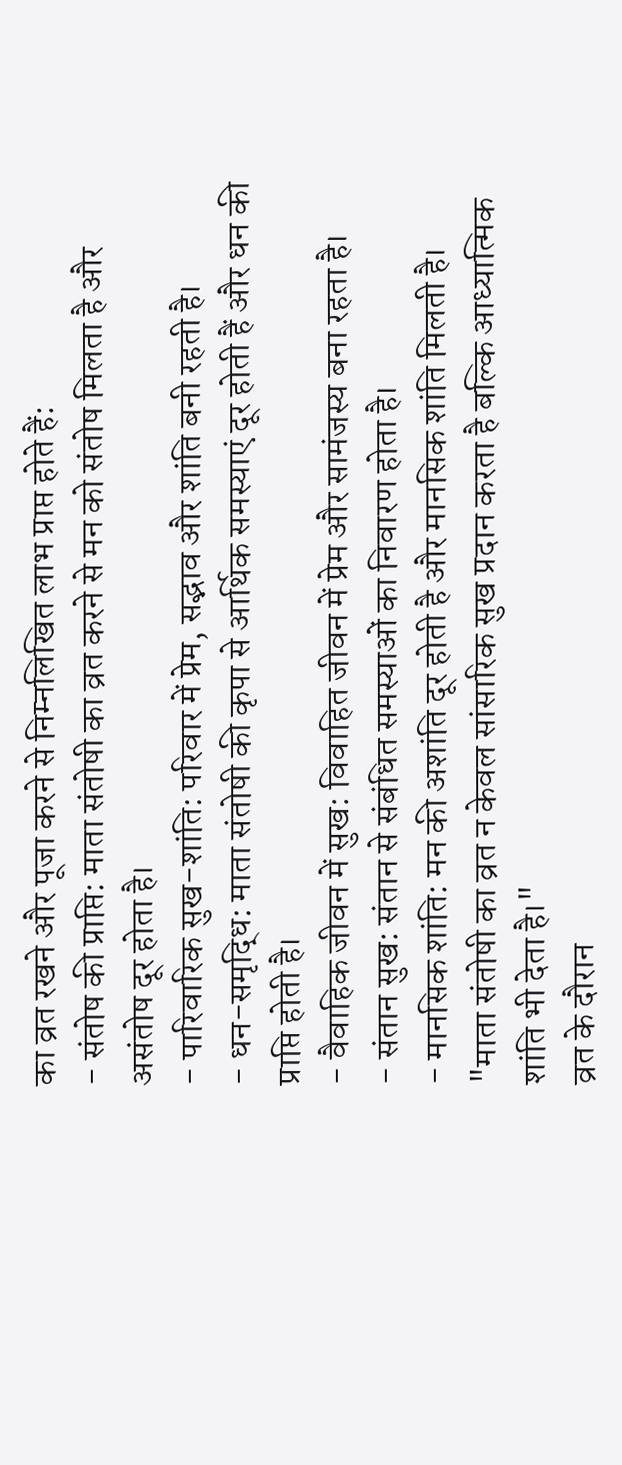का व्रत रखने और पूजा करने से निम्नलिखित लाभ प्राप्त होते हैं:
- संतोष की प्राप्ति: माता संतोषी का व्रत करने से मन को संतोष मिलता है और असंतोष दूर होता है।
- पारिवारिक सुख-शांति: परिवार में प्रेम, सद्भाव और शांति बनी रहती है।
- धन-समृद्धि: माता संतोषी की कृपा से आर्थिक समस्याएं दूर होती हैं और धन की प्राप्ति होती है।
- वैवाहिक जीवन में सुख: विवाहित जीवन में प्रेम और सामंजस्य बना रहता है।
- संतान सुख: संतान से संबंधित समस्याओं का निवारण होता है।
- मानसिक शांति: मन की अशांति दूर होती है और मानसिक शांति मिलती है।
"माता संतोषी का व्रत न केवल सांसारिक सुख प्रदान करता है बल्कि आध्यात्मिक शांति भी देता है।"
व्रत के दौरान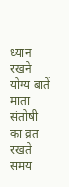ध्यान रखने योग्य बातें
माता संतोषी का व्रत रखते समय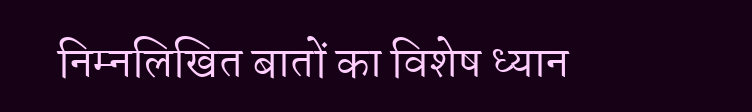निम्नलिखित बातों का विशेष ध्यान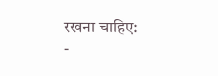रखना चाहिए:
-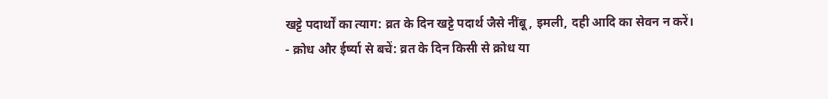खट्टे पदार्थों का त्याग: व्रत के दिन खट्टे पदार्थ जैसे नींबू, इमली, दही आदि का सेवन न करें।
- क्रोध और ईर्ष्या से बचें: व्रत के दिन किसी से क्रोध या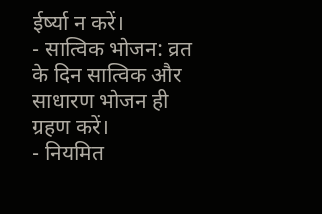ईर्ष्या न करें।
- सात्विक भोजन: व्रत के दिन सात्विक और साधारण भोजन ही ग्रहण करें।
- नियमित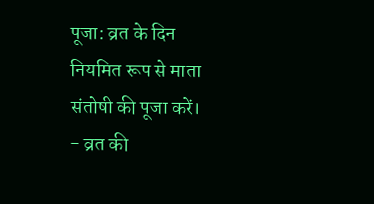पूजा: व्रत के दिन नियमित रूप से माता संतोषी की पूजा करें।
- व्रत की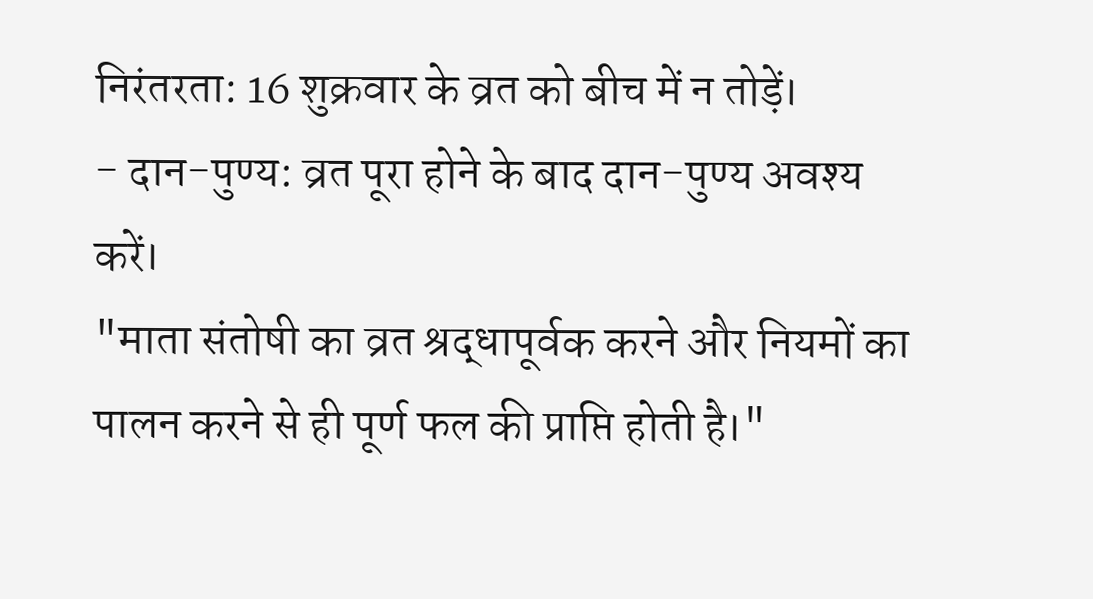निरंतरता: 16 शुक्रवार के व्रत को बीच में न तोड़ें।
- दान-पुण्य: व्रत पूरा होने के बाद दान-पुण्य अवश्य करें।
"माता संतोषी का व्रत श्रद्धापूर्वक करने और नियमों का पालन करने से ही पूर्ण फल की प्राप्ति होती है।"